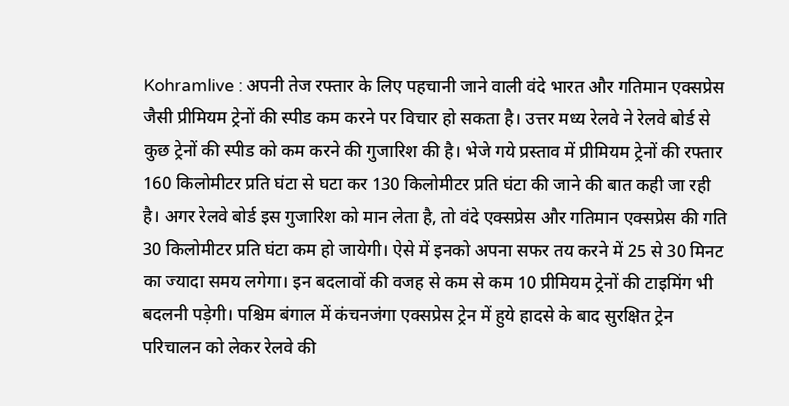Kohramlive : अपनी तेज रफ्तार के लिए पहचानी जाने वाली वंदे भारत और गतिमान एक्सप्रेस जैसी प्रीमियम ट्रेनों की स्पीड कम करने पर विचार हो सकता है। उत्तर मध्य रेलवे ने रेलवे बोर्ड से कुछ ट्रेनों की स्पीड को कम करने की गुजारिश की है। भेजे गये प्रस्ताव में प्रीमियम ट्रेनों की रफ्तार 160 किलोमीटर प्रति घंटा से घटा कर 130 किलोमीटर प्रति घंटा की जाने की बात कही जा रही है। अगर रेलवे बोर्ड इस गुजारिश को मान लेता है, तो वंदे एक्सप्रेस और गतिमान एक्सप्रेस की गति 30 किलोमीटर प्रति घंटा कम हो जायेगी। ऐसे में इनको अपना सफर तय करने में 25 से 30 मिनट का ज्यादा समय लगेगा। इन बदलावों की वजह से कम से कम 10 प्रीमियम ट्रेनों की टाइमिंग भी बदलनी पड़ेगी। पश्चिम बंगाल में कंचनजंगा एक्सप्रेस ट्रेन में हुये हादसे के बाद सुरक्षित ट्रेन परिचालन को लेकर रेलवे की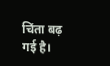चिंता बढ़ गई है।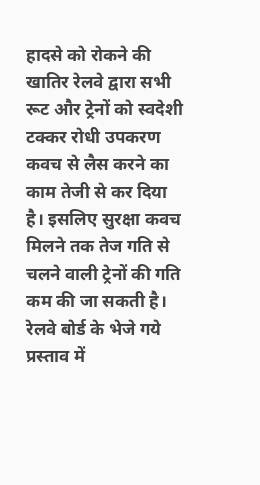हादसे को रोकने की खातिर रेलवे द्वारा सभी रूट और ट्रेनों को स्वदेशी टक्कर रोधी उपकरण कवच से लैस करने का काम तेजी से कर दिया है। इसलिए सुरक्षा कवच मिलने तक तेज गति से चलने वाली ट्रेनों की गति कम की जा सकती है। रेलवे बोर्ड के भेजे गये प्रस्ताव में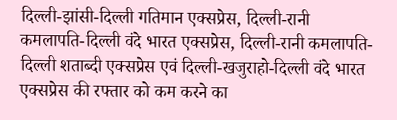दिल्ली-झांसी-दिल्ली गतिमान एक्सप्रेस, दिल्ली-रानी कमलापति-दिल्ली वंदे भारत एक्सप्रेस, दिल्ली-रानी कमलापति-दिल्ली शताब्दी एक्सप्रेस एवं दिल्ली-खजुराहो-दिल्ली वंदे भारत एक्सप्रेस की रफ्तार को कम करने का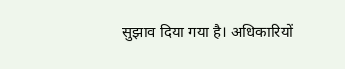सुझाव दिया गया है। अधिकारियों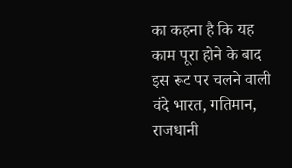का कहना है कि यह काम पूरा होने के बाद इस रूट पर चलने वाली वंदे भारत, गतिमान, राजधानी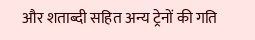और शताब्दी सहित अन्य ट्रेनों की गति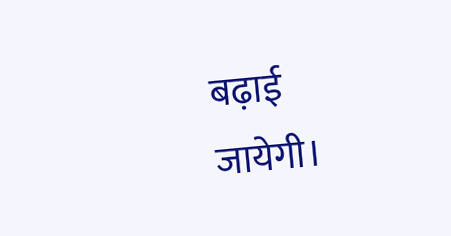बढ़ाई जायेगी।